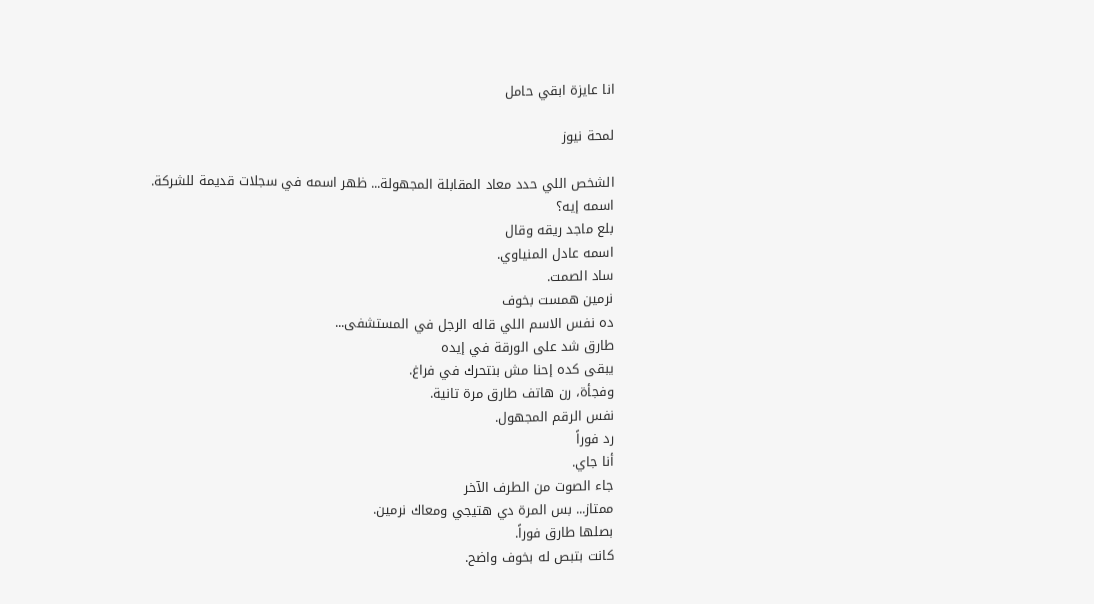انا عايزة ابقي حامل

لمحة نيوز

الشخص اللي حدد معاد المقابلة المجهولة... ظهر اسمه في سجلات قديمة للشركة.
اسمه إيه؟
بلع ماجد ريقه وقال
اسمه عادل المنياوي.
ساد الصمت.
نرمين همست بخوف
ده نفس الاسم اللي قاله الرجل في المستشفى...
طارق شد على الورقة في إيده
يبقى كده إحنا مش بنتحرك في فراغ.
وفجأة، رن هاتف طارق مرة تانية.
نفس الرقم المجهول.
رد فوراً
أنا جاي.
جاء الصوت من الطرف الآخر
ممتاز... بس المرة دي هتيجي ومعاك نرمين.
بصلها طارق فوراً.
كانت بتبص له بخوف واضح.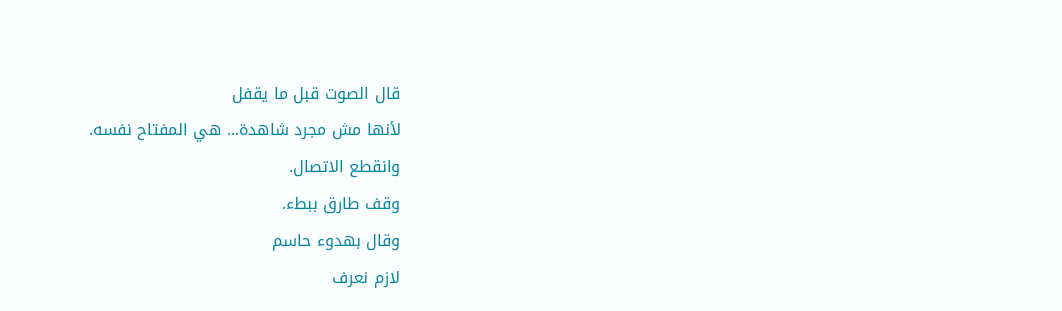قال الصوت قبل ما يقفل
لأنها مش مجرد شاهدة... هي المفتاح نفسه.
وانقطع الاتصال.
وقف طارق ببطء.
وقال بهدوء حاسم
لازم نعرف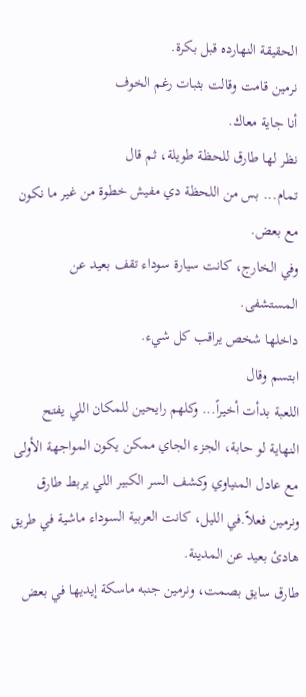الحقيقة النهارده قبل بكرة.
نرمين قامت وقالت بثبات رغم الخوف
أنا جاية معاك.
نظر لها طارق للحظة طويلة، ثم قال
تمام... بس من اللحظة دي مفيش خطوة من غير ما نكون مع بعض.
وفي الخارج، كانت سيارة سوداء تقف بعيد عن المستشفى.
داخلها شخص يراقب كل شيء.
ابتسم وقال
اللعبة بدأت أخيراً... وكلهم رايحين للمكان اللي يفتح النهاية لو حابة، الجزء الجاي ممكن يكون المواجهة الأولى مع عادل المنياوي وكشف السر الكبير اللي يربط طارق ونرمين فعلاً.في الليل، كانت العربية السوداء ماشية في طريق هادئ بعيد عن المدينة.
طارق سايق بصمت، ونرمين جنبه ماسكة إيديها في بعض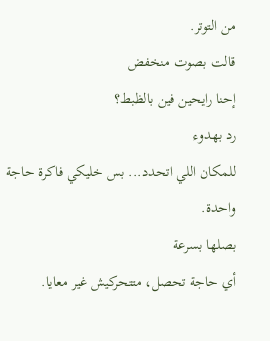من التوتر.
قالت بصوت منخفض
إحنا رايحين فين بالظبط؟
رد بهدوء
للمكان اللي اتحدد... بس خليكي فاكرة حاجة واحدة.
بصلها بسرعة
أي حاجة تحصل، متتحركيش غير معايا.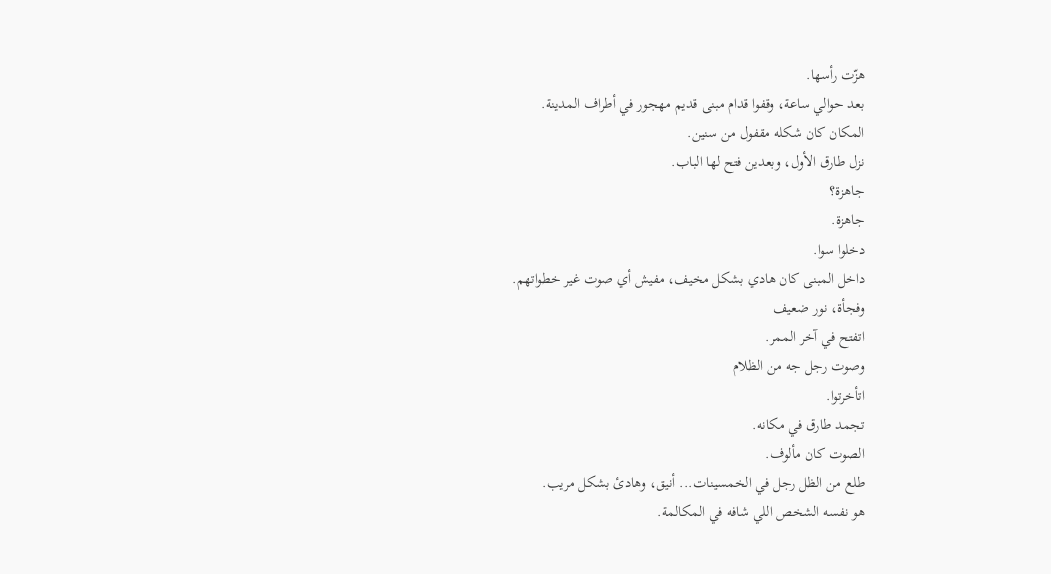هزّت رأسها.
بعد حوالي ساعة، وقفوا قدام مبنى قديم مهجور في أطراف المدينة.
المكان كان شكله مقفول من سنين.
نزل طارق الأول، وبعدين فتح لها الباب.
جاهزة؟
جاهزة.
دخلوا سوا.
داخل المبنى كان هادي بشكل مخيف، مفيش أي صوت غير خطواتهم.
وفجأة، نور ضعيف
اتفتح في آخر الممر.
وصوت رجل جه من الظلام
اتأخرتوا.
تجمد طارق في مكانه.
الصوت كان مألوف.
طلع من الظل رجل في الخمسينات... أنيق، وهادئ بشكل مريب.
هو نفسه الشخص اللي شافه في المكالمة.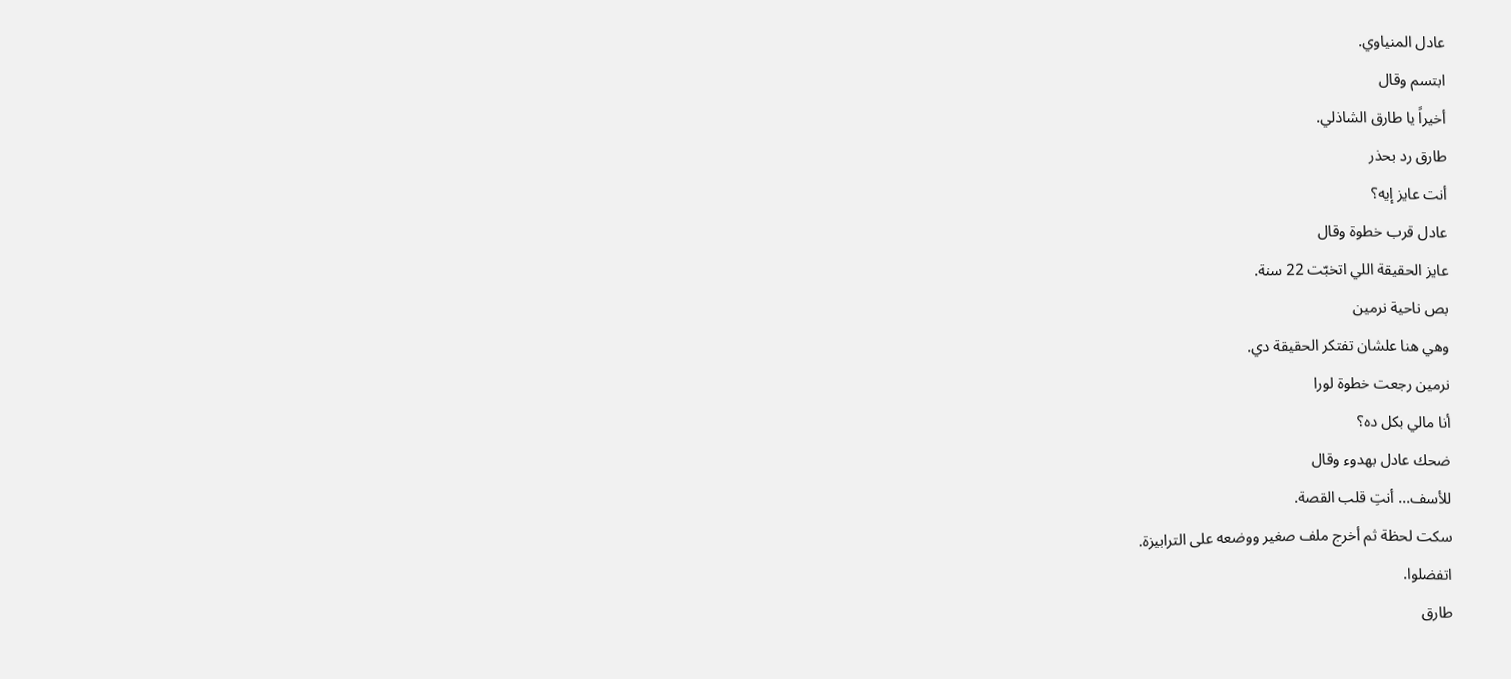عادل المنياوي.
ابتسم وقال
أخيراً يا طارق الشاذلي.
طارق رد بحذر
أنت عايز إيه؟
عادل قرب خطوة وقال
عايز الحقيقة اللي اتخبّت 22 سنة.
بص ناحية نرمين
وهي هنا علشان تفتكر الحقيقة دي.
نرمين رجعت خطوة لورا
أنا مالي بكل ده؟
ضحك عادل بهدوء وقال
للأسف... أنتِ قلب القصة.
سكت لحظة ثم أخرج ملف صغير ووضعه على الترابيزة.
اتفضلوا.
طارق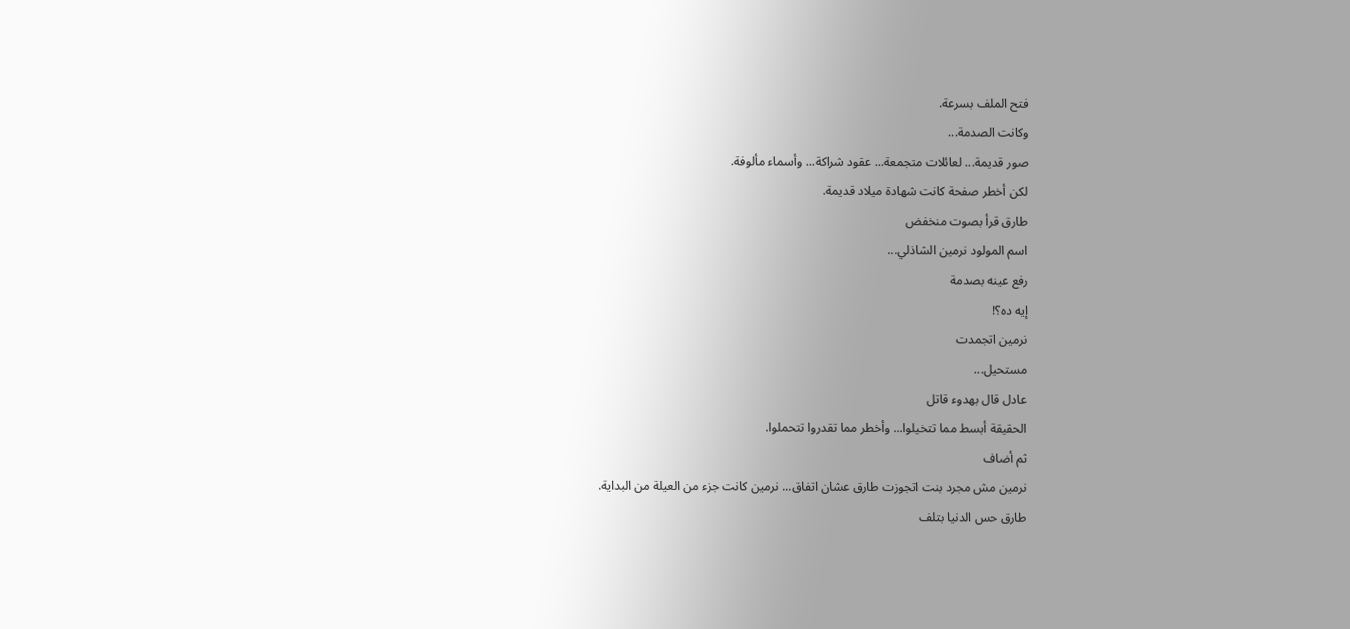فتح الملف بسرعة.
وكانت الصدمة...
صور قديمة... لعائلات متجمعة... عقود شراكة... وأسماء مألوفة.
لكن أخطر صفحة كانت شهادة ميلاد قديمة.
طارق قرأ بصوت منخفض
اسم المولود نرمين الشاذلي...
رفع عينه بصدمة
إيه ده؟!
نرمين اتجمدت
مستحيل...
عادل قال بهدوء قاتل
الحقيقة أبسط مما تتخيلوا... وأخطر مما تقدروا تتحملوا.
ثم أضاف
نرمين مش مجرد بنت اتجوزت طارق عشان اتفاق... نرمين كانت جزء من العيلة من البداية.
طارق حس الدنيا بتلف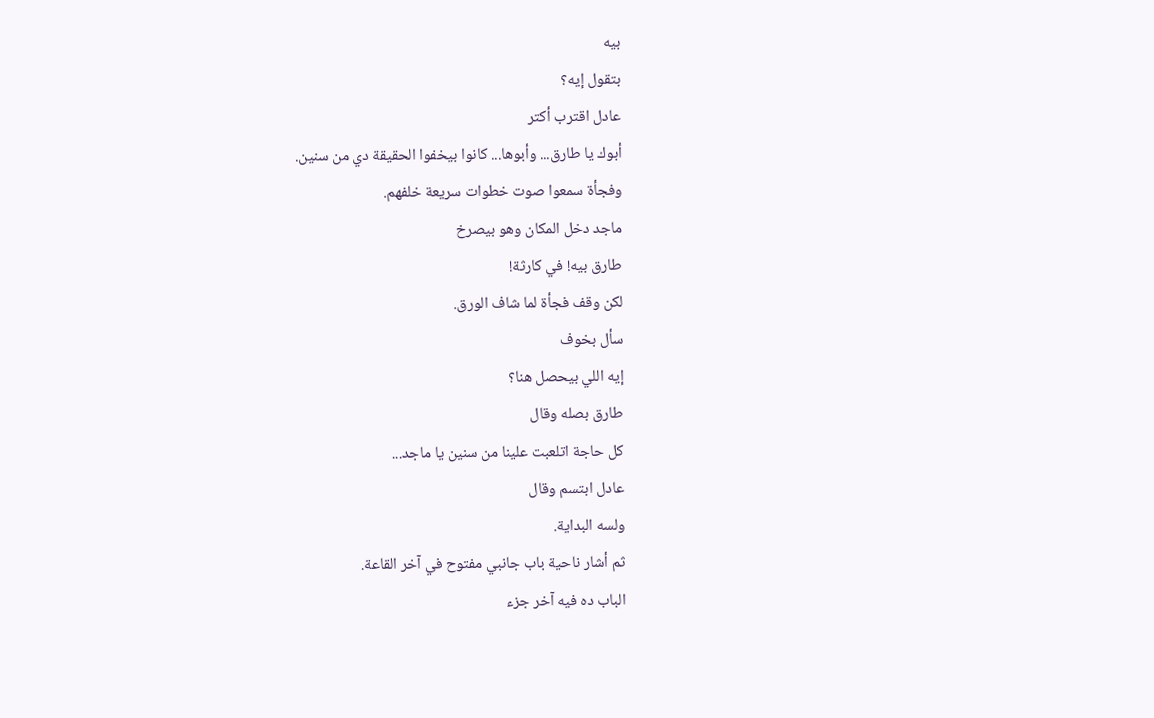بيه
بتقول إيه؟
عادل اقترب أكتر
أبوك يا طارق... وأبوها... كانوا بيخفوا الحقيقة دي من سنين.
وفجأة سمعوا صوت خطوات سريعة خلفهم.
ماجد دخل المكان وهو بيصرخ
طارق بيه! في كارثة!
لكن وقف فجأة لما شاف الورق.
سأل بخوف
إيه اللي بيحصل هنا؟
طارق بصله وقال
كل حاجة اتلعبت علينا من سنين يا ماجد...
عادل ابتسم وقال
ولسه البداية.
ثم أشار ناحية باب جانبي مفتوح في آخر القاعة.
الباب ده فيه آخر جزء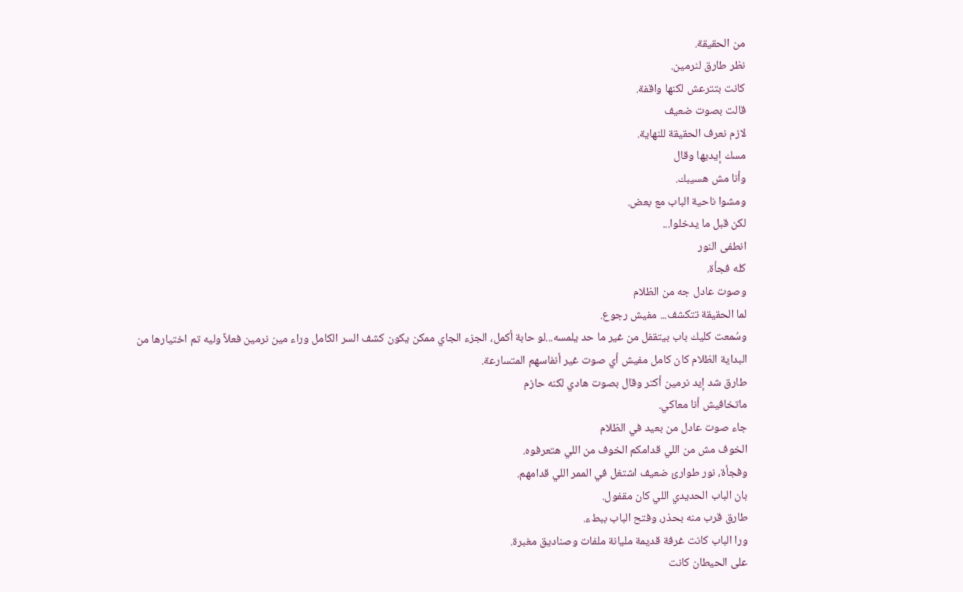من الحقيقة.
نظر طارق لنرمين.
كانت بتترعش لكنها واقفة.
قالت بصوت ضعيف
لازم نعرف الحقيقة للنهاية.
مسك إيديها وقال
وأنا مش هسيبك.
ومشوا ناحية الباب مع بعض.
لكن قبل ما يدخلوا...
انطفى النور
كله فجأة.
وصوت عادل جه من الظلام
لما الحقيقة تتكشف... مفيش رجوع.
وسُمعت كليك باب بيتقفل من غير ما حد يلمسه...لو حابة أكمل، الجزء الجاي ممكن يكون كشف السر الكامل وراء مين نرمين فعلاً وليه تم اختيارها من البداية الظلام كان كامل مفيش أي صوت غير أنفاسهم المتسارعة.
طارق شد إيد نرمين أكتر وقال بصوت هادي لكنه حازم
ماتخافيش أنا معاكي.
جاء صوت عادل من بعيد في الظلام
الخوف مش من اللي قدامكم الخوف من اللي هتعرفوه.
وفجأة، نور طوارئ ضعيف اشتغل في الممر اللي قدامهم.
بان الباب الحديدي اللي كان مقفول.
طارق قرب منه بحذر، وفتح الباب ببطء.
ورا الباب كانت غرفة قديمة مليانة ملفات وصناديق مغبرة.
على الحيطان كانت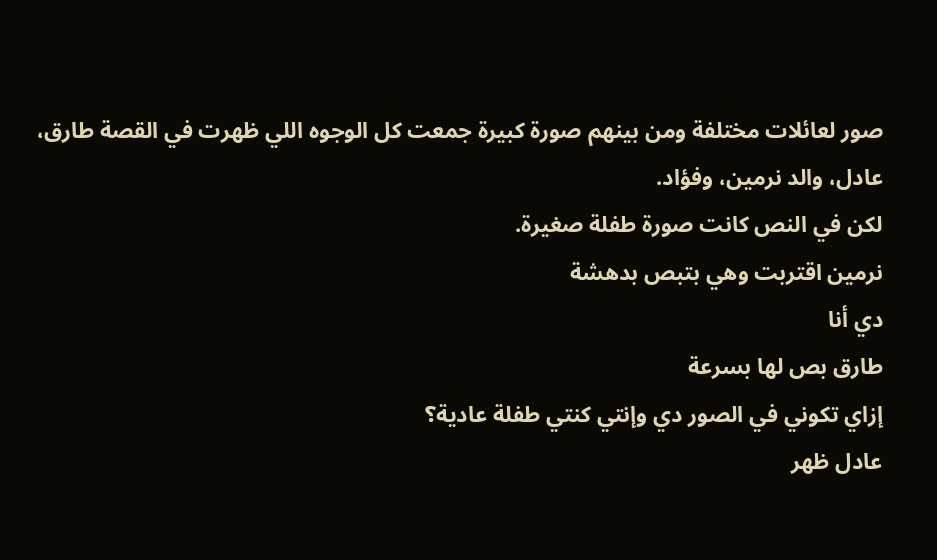صور لعائلات مختلفة ومن بينهم صورة كبيرة جمعت كل الوجوه اللي ظهرت في القصة طارق، عادل، والد نرمين، وفؤاد.
لكن في النص كانت صورة طفلة صغيرة.
نرمين اقتربت وهي بتبص بدهشة
دي أنا
طارق بص لها بسرعة
إزاي تكوني في الصور دي وإنتي كنتي طفلة عادية؟
عادل ظهر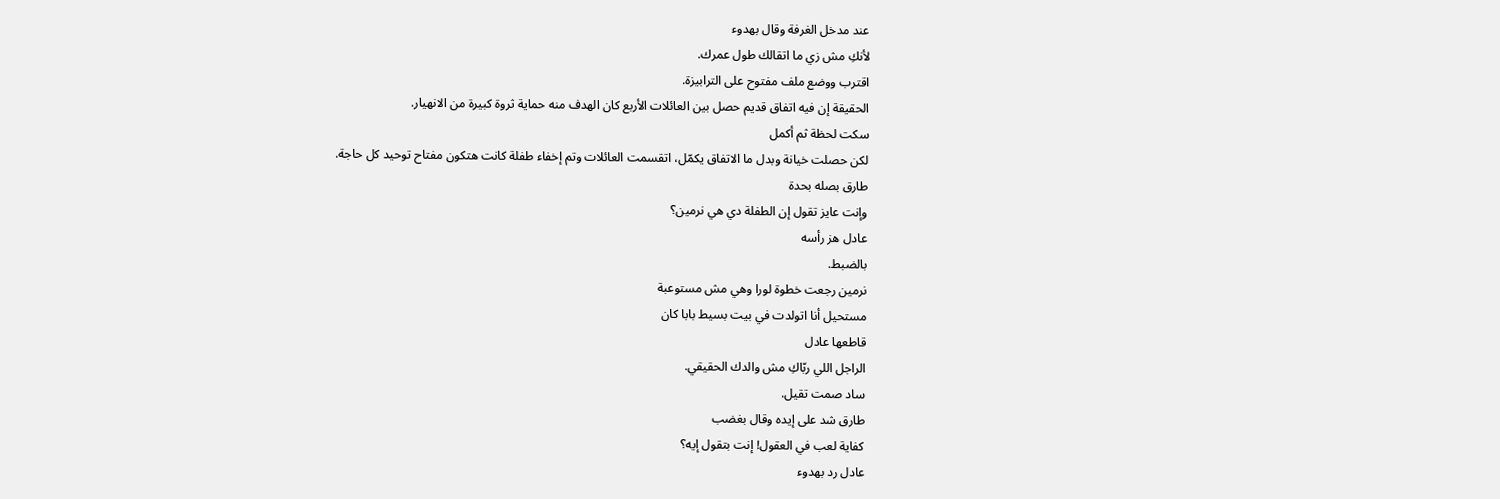عند مدخل الغرفة وقال بهدوء
لأنكِ مش زي ما اتقالك طول عمرك.
اقترب ووضع ملف مفتوح على الترابيزة.
الحقيقة إن فيه اتفاق قديم حصل بين العائلات الأربع كان الهدف منه حماية ثروة كبيرة من الانهيار.
سكت لحظة ثم أكمل
لكن حصلت خيانة وبدل ما الاتفاق يكمّل، اتقسمت العائلات وتم إخفاء طفلة كانت هتكون مفتاح توحيد كل حاجة.
طارق بصله بحدة
وإنت عايز تقول إن الطفلة دي هي نرمين؟
عادل هز رأسه
بالضبط.
نرمين رجعت خطوة لورا وهي مش مستوعبة
مستحيل أنا اتولدت في بيت بسيط بابا كان
قاطعها عادل
الراجل اللي ربّاكِ مش والدك الحقيقي.
ساد صمت تقيل.
طارق شد على إيده وقال بغضب
كفاية لعب في العقول! إنت بتقول إيه؟
عادل رد بهدوء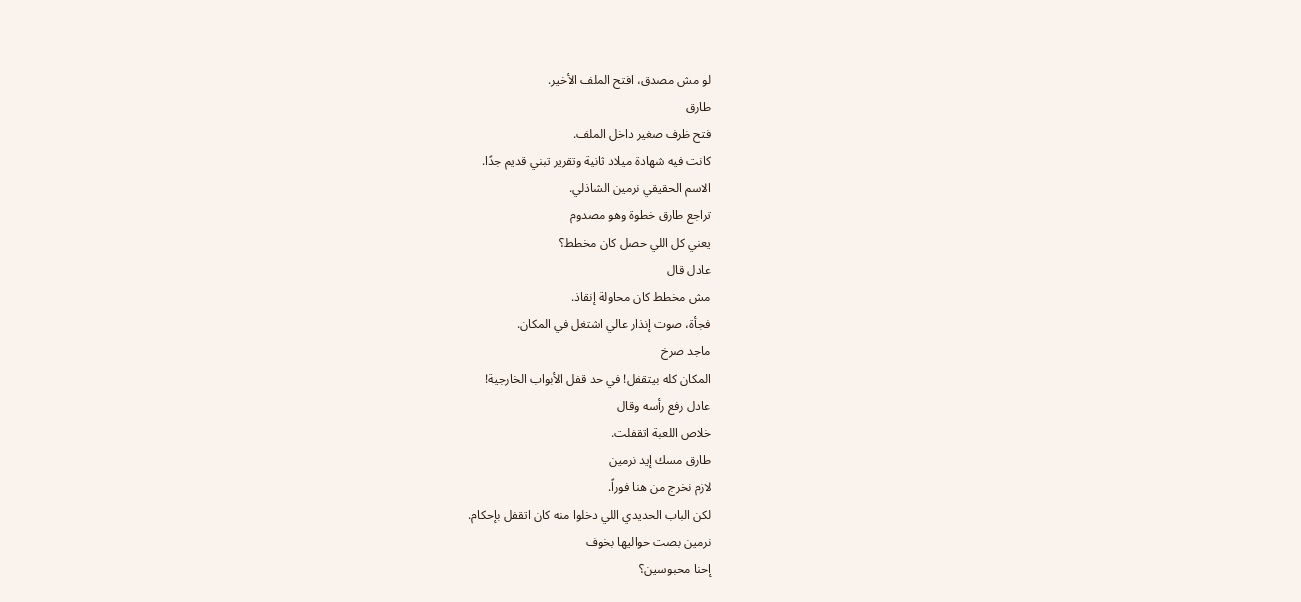لو مش مصدق، افتح الملف الأخير.
طارق
فتح ظرف صغير داخل الملف.
كانت فيه شهادة ميلاد ثانية وتقرير تبني قديم جدًا.
الاسم الحقيقي نرمين الشاذلي.
تراجع طارق خطوة وهو مصدوم
يعني كل اللي حصل كان مخطط؟
عادل قال
مش مخطط كان محاولة إنقاذ.
فجأة، صوت إنذار عالي اشتغل في المكان.
ماجد صرخ
المكان كله بيتقفل! في حد قفل الأبواب الخارجية!
عادل رفع رأسه وقال
خلاص اللعبة اتقفلت.
طارق مسك إيد نرمين
لازم نخرج من هنا فوراً.
لكن الباب الحديدي اللي دخلوا منه كان اتقفل بإحكام.
نرمين بصت حواليها بخوف
إحنا محبوسين؟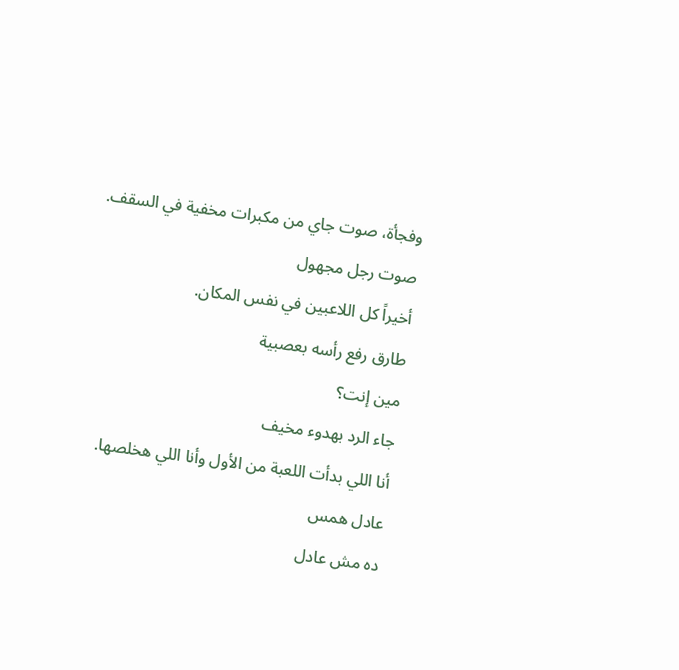وفجأة، صوت جاي من مكبرات مخفية في السقف.
صوت رجل مجهول
أخيراً كل اللاعبين في نفس المكان.
طارق رفع رأسه بعصبية
مين إنت؟
جاء الرد بهدوء مخيف
أنا اللي بدأت اللعبة من الأول وأنا اللي هخلصها.
عادل همس
ده مش عادل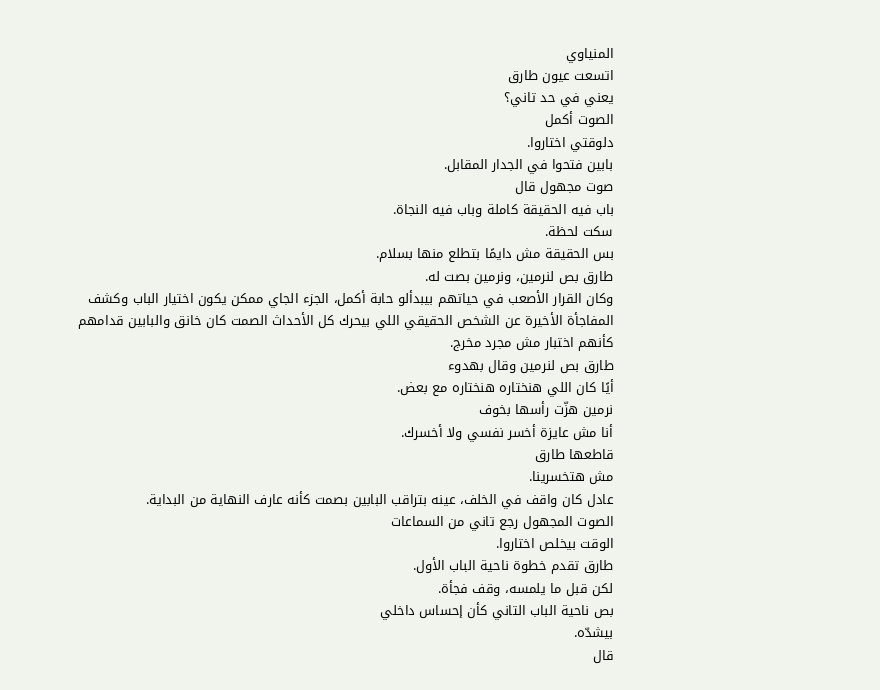المنياوي
اتسعت عيون طارق
يعني في حد تاني؟
الصوت أكمل
دلوقتي اختاروا.
بابين فتحوا في الجدار المقابل.
صوت مجهول قال
باب فيه الحقيقة كاملة وباب فيه النجاة.
سكت لحظة.
بس الحقيقة مش دايمًا بتطلع منها بسلام.
طارق بص لنرمين، ونرمين بصت له.
وكان القرار الأصعب في حياتهم بيبدألو حابة أكمل، الجزء الجاي ممكن يكون اختيار الباب وكشف المفاجأة الأخيرة عن الشخص الحقيقي اللي بيحرك كل الأحداث الصمت كان خانق والبابين قدامهم كأنهم اختبار مش مجرد مخرج.
طارق بص لنرمين وقال بهدوء
أيًا كان اللي هنختاره هنختاره مع بعض.
نرمين هزّت رأسها بخوف
أنا مش عايزة أخسر نفسي ولا أخسرك.
قاطعها طارق
مش هتخسرينا.
عادل كان واقف في الخلف، عينه بتراقب البابين بصمت كأنه عارف النهاية من البداية.
الصوت المجهول رجع تاني من السماعات
الوقت بيخلص اختاروا.
طارق تقدم خطوة ناحية الباب الأول.
لكن قبل ما يلمسه، وقف فجأة.
بص ناحية الباب التاني كأن إحساس داخلي
بيشدّه.
قال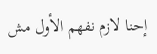إحنا لازم نفهم الأول مش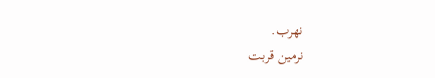نهرب.
نرمين قربت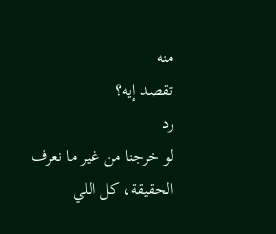منه
تقصد إيه؟
رد
لو خرجنا من غير ما نعرف الحقيقة، كل اللي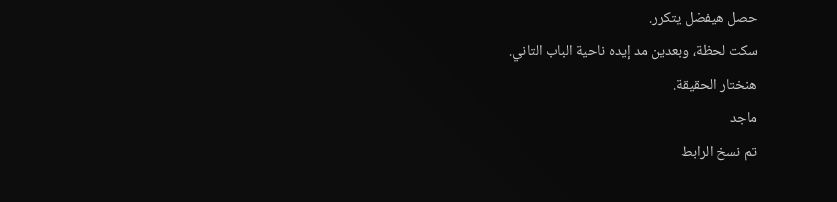حصل هيفضل يتكرر.
سكت لحظة، وبعدين مد إيده ناحية الباب التاني.
هنختار الحقيقة.
ماجد
تم نسخ الرابط